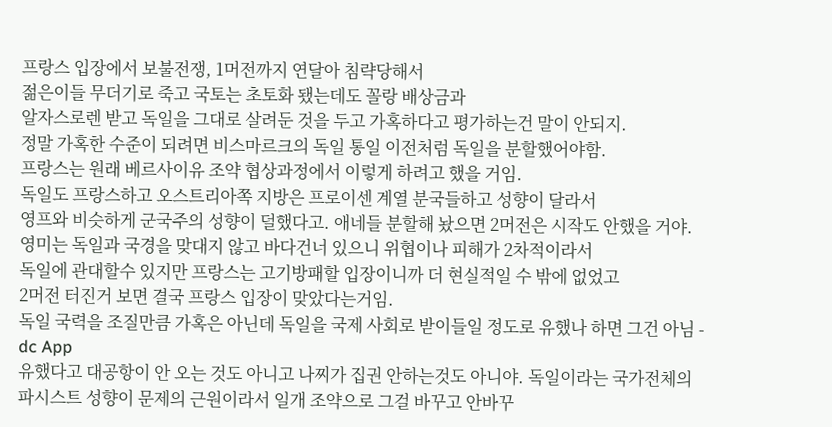프랑스 입장에서 보불전쟁, 1머전까지 연달아 침략당해서
젊은이들 무더기로 죽고 국토는 초토화 됐는데도 꼴랑 배상금과
알자스로렌 받고 독일을 그대로 살려둔 것을 두고 가혹하다고 평가하는건 말이 안되지.
정말 가혹한 수준이 되려면 비스마르크의 독일 통일 이전처럼 독일을 분할했어야함.
프랑스는 원래 베르사이유 조약 협상과정에서 이렇게 하려고 했을 거임.
독일도 프랑스하고 오스트리아쪽 지방은 프로이센 계열 분국들하고 성향이 달라서
영프와 비슷하게 군국주의 성향이 덜했다고. 애네들 분할해 놨으면 2머전은 시작도 안했을 거야.
영미는 독일과 국경을 맞대지 않고 바다건너 있으니 위협이나 피해가 2차적이라서
독일에 관대할수 있지만 프랑스는 고기방패할 입장이니까 더 현실적일 수 밖에 없었고
2머전 터진거 보면 결국 프랑스 입장이 맞았다는거임.
독일 국력을 조질만큼 가혹은 아닌데 독일을 국제 사회로 받이들일 정도로 유했나 하면 그건 아님 - dc App
유했다고 대공항이 안 오는 것도 아니고 나찌가 집권 안하는것도 아니야. 독일이라는 국가전체의 파시스트 성향이 문제의 근원이라서 일개 조약으로 그걸 바꾸고 안바꾸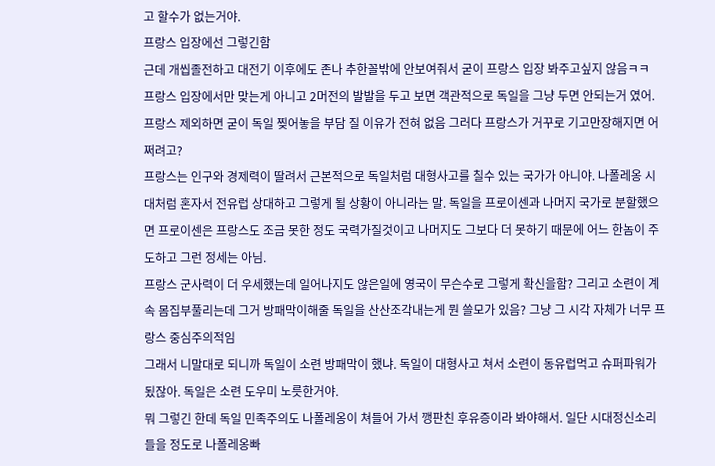고 할수가 없는거야.
프랑스 입장에선 그렇긴함
근데 개씹졸전하고 대전기 이후에도 존나 추한꼴밖에 안보여줘서 굳이 프랑스 입장 봐주고싶지 않음ㅋㅋ
프랑스 입장에서만 맞는게 아니고 2머전의 발발을 두고 보면 객관적으로 독일을 그냥 두면 안되는거 였어.
프랑스 제외하면 굳이 독일 찢어놓을 부담 질 이유가 전혀 없음 그러다 프랑스가 거꾸로 기고만장해지면 어쩌려고?
프랑스는 인구와 경제력이 딸려서 근본적으로 독일처럼 대형사고를 칠수 있는 국가가 아니야. 나폴레옹 시대처럼 혼자서 전유럽 상대하고 그렇게 될 상황이 아니라는 말. 독일을 프로이센과 나머지 국가로 분할했으면 프로이센은 프랑스도 조금 못한 정도 국력가질것이고 나머지도 그보다 더 못하기 때문에 어느 한놈이 주도하고 그런 정세는 아님.
프랑스 군사력이 더 우세했는데 일어나지도 않은일에 영국이 무슨수로 그렇게 확신을함? 그리고 소련이 계속 몸집부풀리는데 그거 방패막이해줄 독일을 산산조각내는게 뭔 쓸모가 있음? 그냥 그 시각 자체가 너무 프랑스 중심주의적임
그래서 니말대로 되니까 독일이 소련 방패막이 했냐. 독일이 대형사고 쳐서 소련이 동유럽먹고 슈퍼파워가 됬잖아. 독일은 소련 도우미 노릇한거야.
뭐 그렇긴 한데 독일 민족주의도 나폴레옹이 쳐들어 가서 깽판친 후유증이라 봐야해서. 일단 시대정신소리 들을 정도로 나폴레옹빠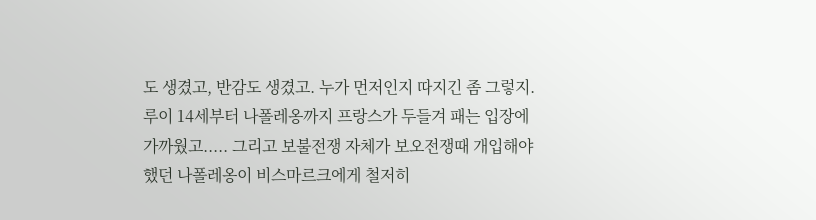도 생겼고, 반감도 생겼고. 누가 먼저인지 따지긴 좀 그렇지. 루이 14세부터 나폴레옹까지 프랑스가 두들겨 패는 입장에 가까웠고..... 그리고 보불전쟁 자체가 보오전쟁때 개입해야했던 나폴레옹이 비스마르크에게 철저히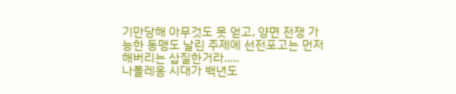기만당해 아무것도 못 얻고, 양면 전쟁 가능한 동맹도 날린 주제에 선전포고는 먼저해버리는 삽질한거라.....
나폴레옹 시대가 백년도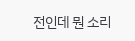전인데 뭔 소리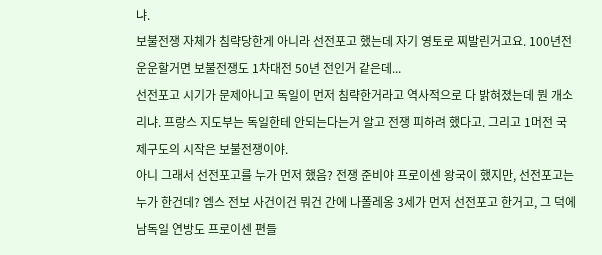냐.
보불전쟁 자체가 침략당한게 아니라 선전포고 했는데 자기 영토로 찌발린거고요. 100년전 운운할거면 보불전쟁도 1차대전 50년 전인거 같은데...
선전포고 시기가 문제아니고 독일이 먼저 침략한거라고 역사적으로 다 밝혀졌는데 뭔 개소리냐. 프랑스 지도부는 독일한테 안되는다는거 알고 전쟁 피하려 했다고. 그리고 1머전 국제구도의 시작은 보불전쟁이야.
아니 그래서 선전포고를 누가 먼저 했음? 전쟁 준비야 프로이센 왕국이 했지만, 선전포고는 누가 한건데? 엠스 전보 사건이건 뭐건 간에 나폴레옹 3세가 먼저 선전포고 한거고, 그 덕에 남독일 연방도 프로이센 편들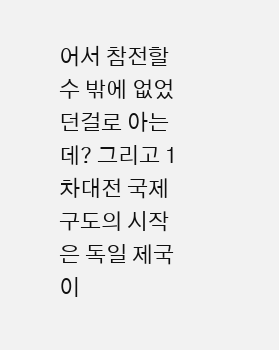어서 참전할 수 밖에 없었던걸로 아는데? 그리고 1차대전 국제 구도의 시작은 독일 제국이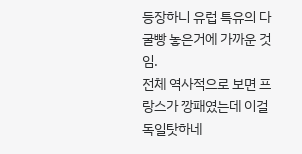등장하니 유럽 특유의 다굴빵 놓은거에 가까운 것임.
전체 역사적으로 보면 프랑스가 깡패였는데 이걸 독일탓하네